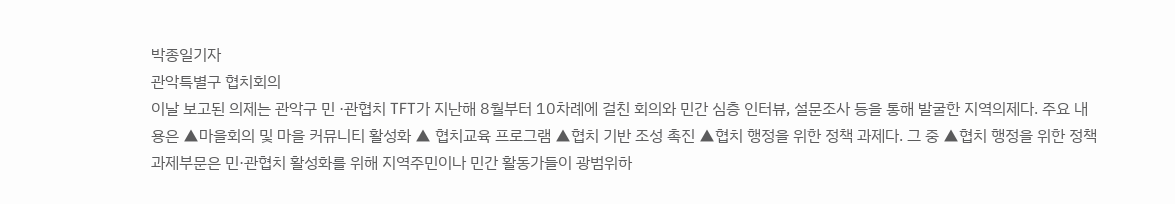박종일기자
관악특별구 협치회의
이날 보고된 의제는 관악구 민 ·관협치 TFT가 지난해 8월부터 10차례에 걸친 회의와 민간 심층 인터뷰, 설문조사 등을 통해 발굴한 지역의제다. 주요 내용은 ▲마을회의 및 마을 커뮤니티 활성화 ▲ 협치교육 프로그램 ▲협치 기반 조성 촉진 ▲협치 행정을 위한 정책 과제다. 그 중 ▲협치 행정을 위한 정책과제부문은 민·관협치 활성화를 위해 지역주민이나 민간 활동가들이 광범위하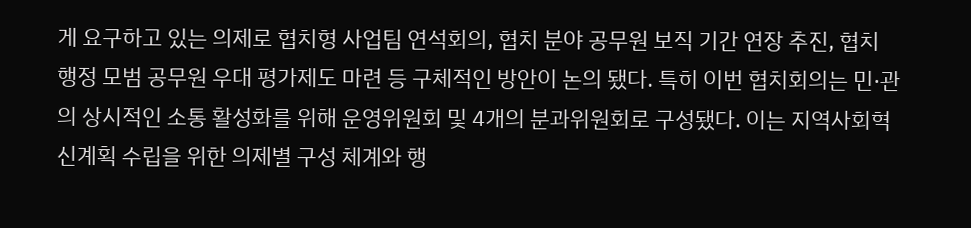게 요구하고 있는 의제로 협치형 사업팀 연석회의, 협치 분야 공무원 보직 기간 연장 추진, 협치 행정 모범 공무원 우대 평가제도 마련 등 구체적인 방안이 논의 됐다. 특히 이번 협치회의는 민·관의 상시적인 소통 활성화를 위해 운영위원회 및 4개의 분과위원회로 구성됐다. 이는 지역사회혁신계획 수립을 위한 의제별 구성 체계와 행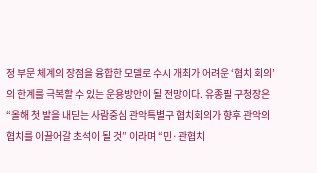정 부문 체계의 장점을 융합한 모델로 수시 개최가 어려운 ‘협치 회의’의 한계를 극복할 수 있는 운용방안이 될 전망이다. 유종필 구청장은“올해 첫 발을 내딛는 사람중심 관악특별구 협치회의가 향후 관악의 협치를 이끌어갈 초석이 될 것” 이라며 “민·관협치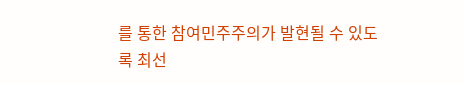를 통한 참여민주주의가 발현될 수 있도록 최선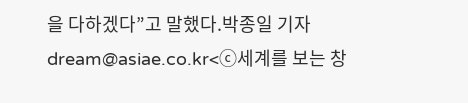을 다하겠다”고 말했다.박종일 기자 dream@asiae.co.kr<ⓒ세계를 보는 창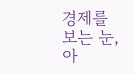경제를 보는 눈, 아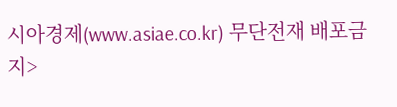시아경제(www.asiae.co.kr) 무단전재 배포금지>